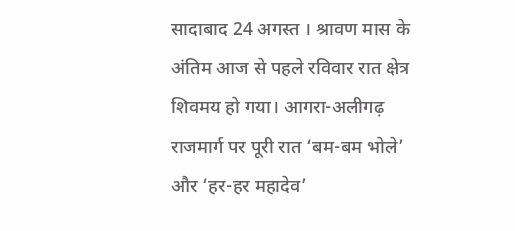सादाबाद 24 अगस्त । श्रावण मास के अंतिम आज से पहले रविवार रात क्षेत्र शिवमय हो गया। आगरा-अलीगढ़ राजमार्ग पर पूरी रात ‘बम-बम भोले’ और ‘हर-हर महादेव’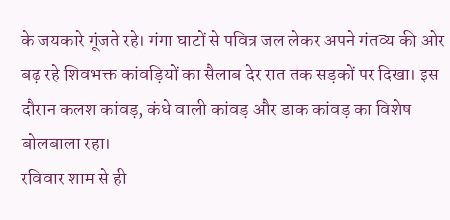के जयकारे गूंजते रहे। गंगा घाटों से पवित्र जल लेकर अपने गंतव्य की ओर बढ़ रहे शिवभक्त कांवड़ियों का सैलाब देर रात तक सड़कों पर दिखा। इस दौरान कलश कांवड़, कंधे वाली कांवड़ और डाक कांवड़ का विशेष बोलबाला रहा।
रविवार शाम से ही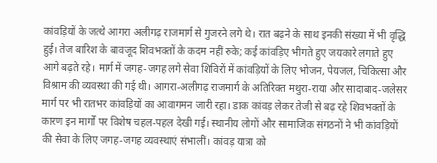कांवड़ियों के जत्थे आगरा अलीगढ़ राजमार्ग से गुजरने लगे थे। रात बढ़ने के साथ इनकी संख्या में भी वृद्धि हुई। तेज बारिश के बावजूद शिवभक्तों के कदम नहीं रुके; कई कांवड़िए भीगते हुए जयकारे लगाते हुए आगे बढ़ते रहे। मार्ग में जगह-जगह लगे सेवा शिविरों में कांवड़ियों के लिए भोजन, पेयजल, चिकित्सा और विश्राम की व्यवस्था की गई थी। आगरा-अलीगढ़ राजमार्ग के अतिरिक्त मथुरा-राया और सादाबाद-जलेसर मार्ग पर भी रातभर कांवड़ियों का आवागमन जारी रहा। डाक कांवड़ लेकर तेजी से बढ़ रहे शिवभक्तों के कारण इन मार्गों पर विशेष चहल-पहल देखी गई। स्थानीय लोगों और सामाजिक संगठनों ने भी कांवड़ियों की सेवा के लिए जगह-जगह व्यवस्थाएं संभालीं। कांवड़ यात्रा को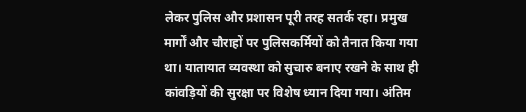लेकर पुलिस और प्रशासन पूरी तरह सतर्क रहा। प्रमुख मार्गों और चौराहों पर पुलिसकर्मियों को तैनात किया गया था। यातायात व्यवस्था को सुचारु बनाए रखने के साथ ही कांवड़ियों की सुरक्षा पर विशेष ध्यान दिया गया। अंतिम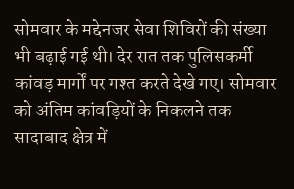सोमवार के मद्देनजर सेवा शिविरों की संख्या भी बढ़ाई गई थी। देर रात तक पुलिसकर्मी कांवड़ मार्गों पर गश्त करते देखे गए। सोमवार को अंतिम कांवड़ियों के निकलने तक सादाबाद क्षेत्र में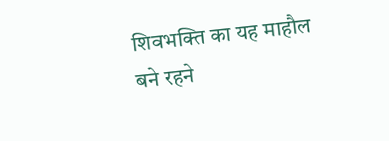शिवभक्ति का यह माहौल बने रहने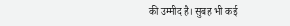की उम्मीद है। सुबह भी कई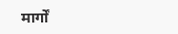मार्गों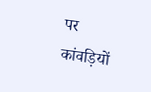पर कांवड़ियों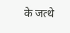के जत्थे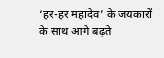‘हर-हर महादेव’ के जयकारों के साथ आगे बढ़ते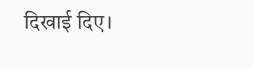दिखाई दिए।